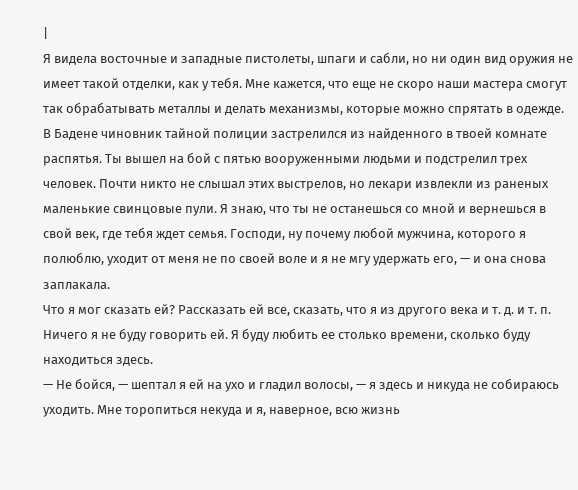|
Я видела восточные и западные пистолеты, шпаги и сабли, но ни один вид оружия не имеет такой отделки, как у тебя. Мне кажется, что еще не скоро наши мастера смогут так обрабатывать металлы и делать механизмы, которые можно спрятать в одежде. В Бадене чиновник тайной полиции застрелился из найденного в твоей комнате распятья. Ты вышел на бой с пятью вооруженными людьми и подстрелил трех человек. Почти никто не слышал этих выстрелов, но лекари извлекли из раненых маленькие свинцовые пули. Я знаю, что ты не останешься со мной и вернешься в свой век, где тебя ждет семья. Господи, ну почему любой мужчина, которого я полюблю, уходит от меня не по своей воле и я не мгу удержать его, — и она снова заплакала.
Что я мог сказать ей? Рассказать ей все, сказать, что я из другого века и т. д. и т. п. Ничего я не буду говорить ей. Я буду любить ее столько времени, сколько буду находиться здесь.
— Не бойся, — шептал я ей на ухо и гладил волосы, — я здесь и никуда не собираюсь уходить. Мне торопиться некуда и я, наверное, всю жизнь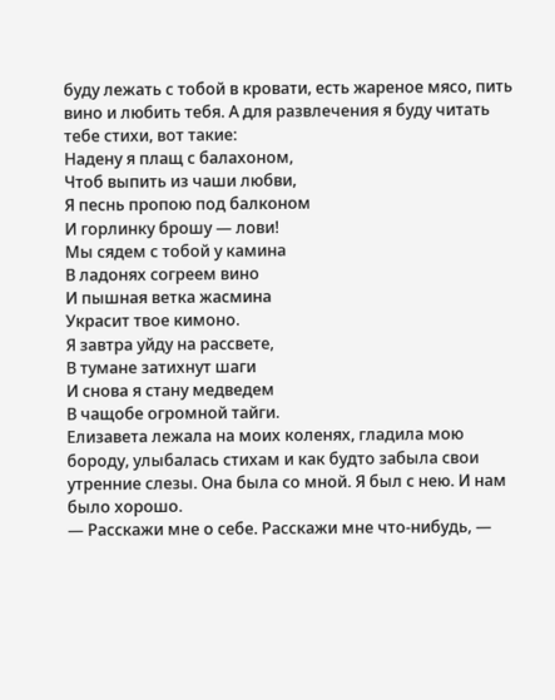буду лежать с тобой в кровати, есть жареное мясо, пить вино и любить тебя. А для развлечения я буду читать тебе стихи, вот такие:
Надену я плащ с балахоном,
Чтоб выпить из чаши любви,
Я песнь пропою под балконом
И горлинку брошу — лови!
Мы сядем с тобой у камина
В ладонях согреем вино
И пышная ветка жасмина
Украсит твое кимоно.
Я завтра уйду на рассвете,
В тумане затихнут шаги
И снова я стану медведем
В чащобе огромной тайги.
Елизавета лежала на моих коленях, гладила мою бороду, улыбалась стихам и как будто забыла свои утренние слезы. Она была со мной. Я был с нею. И нам было хорошо.
— Расскажи мне о себе. Расскажи мне что-нибудь, —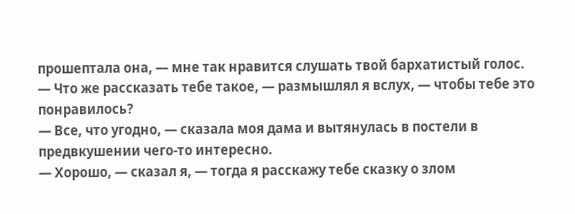прошептала она, — мне так нравится слушать твой бархатистый голос.
— Что же рассказать тебе такое, — размышлял я вслух, — чтобы тебе это понравилось?
— Все, что угодно, — сказала моя дама и вытянулась в постели в предвкушении чего-то интересно.
— Хорошо, — сказал я, — тогда я расскажу тебе сказку о злом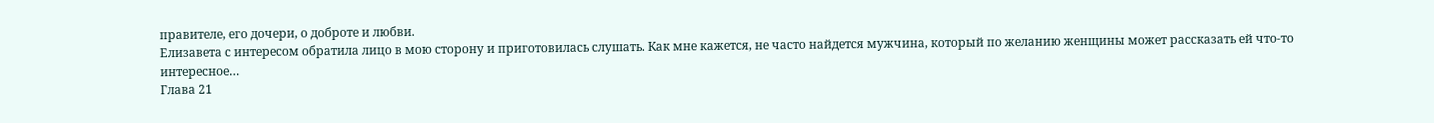правителе, его дочери, о доброте и любви.
Елизавета с интересом обратила лицо в мою сторону и приготовилась слушать. Как мне кажется, не часто найдется мужчина, который по желанию женщины может рассказать ей что-то интересное…
Глава 21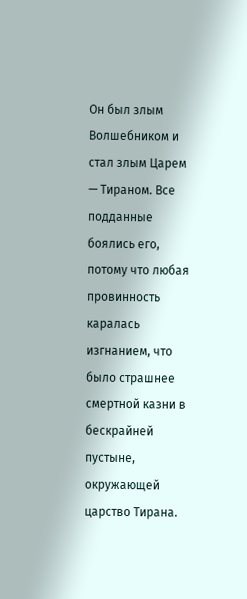Он был злым Волшебником и стал злым Царем — Тираном. Все подданные боялись его, потому что любая провинность каралась изгнанием, что было страшнее смертной казни в бескрайней пустыне, окружающей царство Тирана.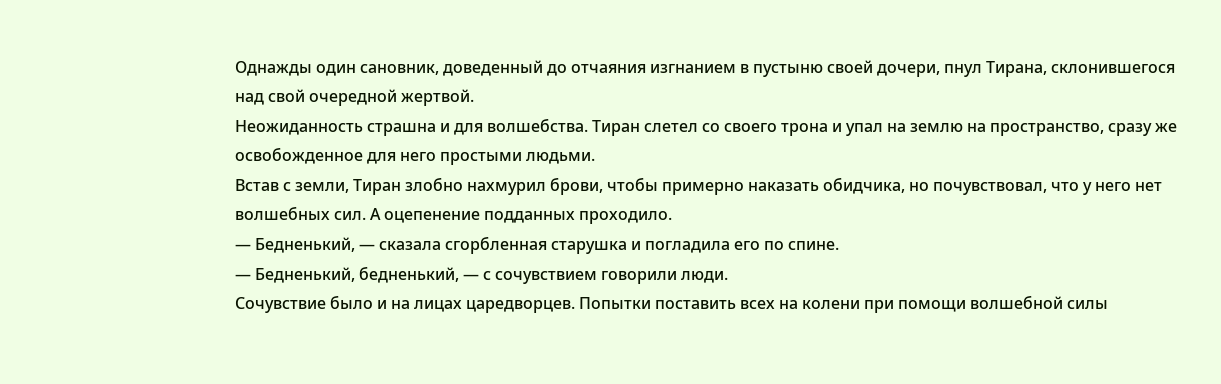Однажды один сановник, доведенный до отчаяния изгнанием в пустыню своей дочери, пнул Тирана, склонившегося над свой очередной жертвой.
Неожиданность страшна и для волшебства. Тиран слетел со своего трона и упал на землю на пространство, сразу же освобожденное для него простыми людьми.
Встав с земли, Тиран злобно нахмурил брови, чтобы примерно наказать обидчика, но почувствовал, что у него нет волшебных сил. А оцепенение подданных проходило.
— Бедненький, — сказала сгорбленная старушка и погладила его по спине.
— Бедненький, бедненький, — с сочувствием говорили люди.
Сочувствие было и на лицах царедворцев. Попытки поставить всех на колени при помощи волшебной силы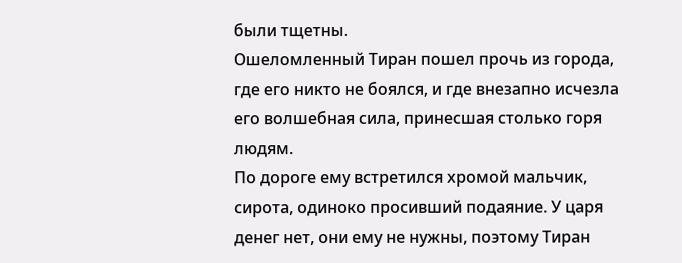были тщетны.
Ошеломленный Тиран пошел прочь из города, где его никто не боялся, и где внезапно исчезла его волшебная сила, принесшая столько горя людям.
По дороге ему встретился хромой мальчик, сирота, одиноко просивший подаяние. У царя денег нет, они ему не нужны, поэтому Тиран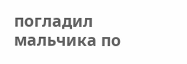погладил мальчика по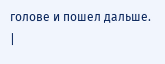голове и пошел дальше. |